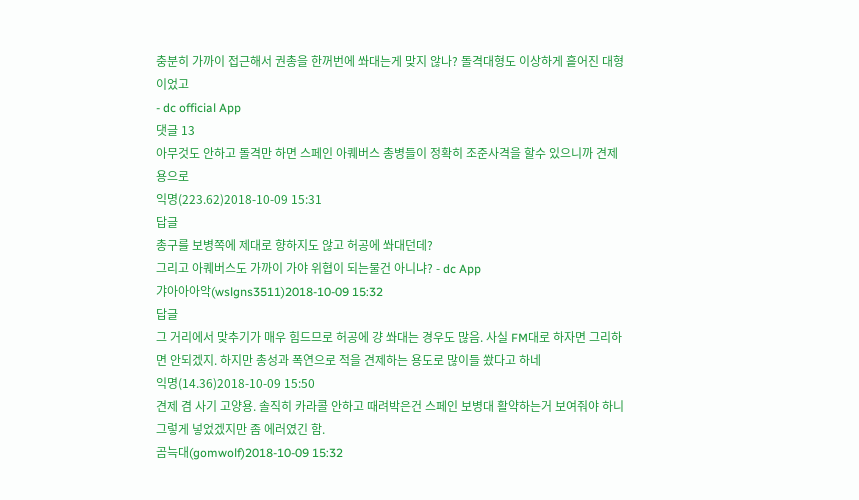충분히 가까이 접근해서 권총을 한꺼번에 쏴대는게 맞지 않나? 돌격대형도 이상하게 흩어진 대형이었고
- dc official App
댓글 13
아무것도 안하고 돌격만 하면 스페인 아퀘버스 총병들이 정확히 조준사격을 할수 있으니까 견제용으로
익명(223.62)2018-10-09 15:31
답글
총구를 보병쪽에 제대로 향하지도 않고 허공에 쏴대던데?
그리고 아퀘버스도 가까이 가야 위협이 되는물건 아니냐? - dc App
갸아아아악(wslgns3511)2018-10-09 15:32
답글
그 거리에서 맞추기가 매우 힘드므로 허공에 걍 쏴대는 경우도 많음. 사실 FM대로 하자면 그리하면 안되겠지. 하지만 총성과 폭연으로 적을 견제하는 용도로 많이들 쐈다고 하네
익명(14.36)2018-10-09 15:50
견제 겸 사기 고양용. 솔직히 카라콜 안하고 때려박은건 스페인 보병대 활약하는거 보여줘야 하니 그렇게 넣었겠지만 좀 에러였긴 함.
곰늑대(gomwolf)2018-10-09 15:32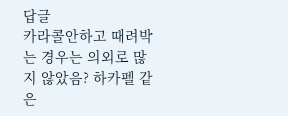답글
카라콜안하고 때려박는 경우는 의외로 많지 않았음? 하카펠 같은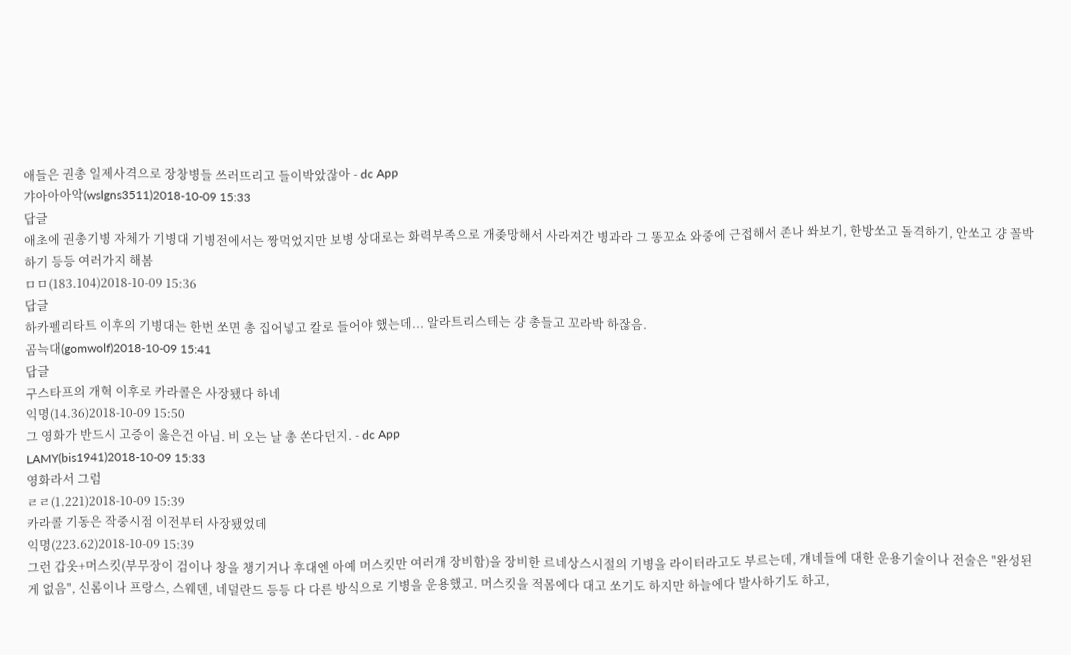애들은 권총 일제사격으로 장창병들 쓰러뜨리고 들이박았잖아 - dc App
갸아아아악(wslgns3511)2018-10-09 15:33
답글
애초에 권총기병 자체가 기병대 기병전에서는 짱먹었지만 보병 상대로는 화력부족으로 개좆망해서 사라져간 병과라 그 똥꼬쇼 와중에 근접해서 존나 쏴보기, 한방쏘고 돌격하기, 안쏘고 걍 꼴박하기 등등 여러가지 해봄
ㅁㅁ(183.104)2018-10-09 15:36
답글
하카펠리타트 이후의 기병대는 한번 쏘면 총 집어넣고 칼로 들어야 했는데... 알라트리스테는 걍 총들고 꼬라박 하잖음.
곰늑대(gomwolf)2018-10-09 15:41
답글
구스타프의 개혁 이후로 카라콜은 사장됐다 하네
익명(14.36)2018-10-09 15:50
그 영화가 반드시 고증이 옳은건 아님. 비 오는 날 총 쏜다던지. - dc App
LAMY(bis1941)2018-10-09 15:33
영화라서 그럼
ㄹㄹ(1.221)2018-10-09 15:39
카라콜 기동은 작중시점 이전부터 사장됐었데
익명(223.62)2018-10-09 15:39
그런 갑옷+머스킷(부무장이 검이나 창을 챙기거나 후대엔 아예 머스킷만 여러개 장비함)을 장비한 르네상스시절의 기병을 라이터라고도 부르는데, 걔네들에 대한 운용기술이나 전술은 "완성된게 없음", 신롬이나 프랑스, 스웨덴, 네덜란드 등등 다 다른 방식으로 기병을 운용했고. 머스킷을 적몸에다 대고 쏘기도 하지만 하늘에다 발사하기도 하고,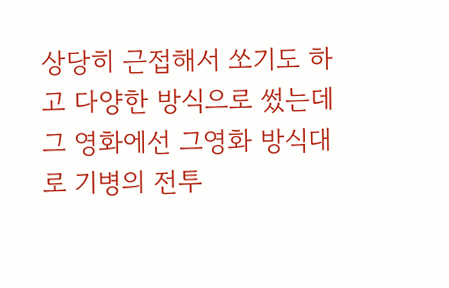상당히 근접해서 쏘기도 하고 다양한 방식으로 썼는데 그 영화에선 그영화 방식대로 기병의 전투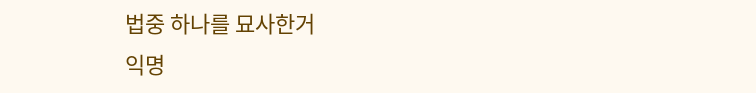법중 하나를 묘사한거
익명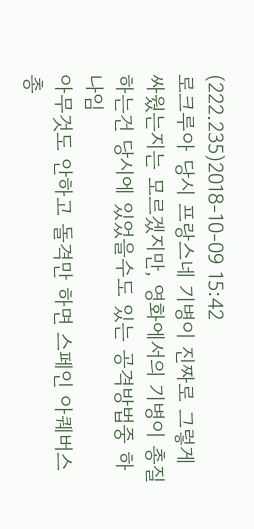(222.235)2018-10-09 15:42
로크루아 당시 프랑스네 기병이 진짜로 그렇게 싸웠는지는 모르겠지만, 영화에서의 기병이 총질하는건 당시에 있었을수도 있는 공격방법중 하나임
아무것도 안하고 돌격만 하면 스페인 아퀘버스 총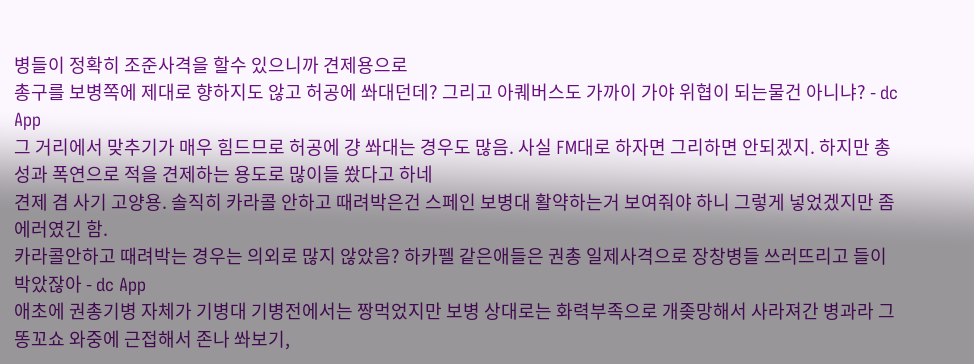병들이 정확히 조준사격을 할수 있으니까 견제용으로
총구를 보병쪽에 제대로 향하지도 않고 허공에 쏴대던데? 그리고 아퀘버스도 가까이 가야 위협이 되는물건 아니냐? - dc App
그 거리에서 맞추기가 매우 힘드므로 허공에 걍 쏴대는 경우도 많음. 사실 FM대로 하자면 그리하면 안되겠지. 하지만 총성과 폭연으로 적을 견제하는 용도로 많이들 쐈다고 하네
견제 겸 사기 고양용. 솔직히 카라콜 안하고 때려박은건 스페인 보병대 활약하는거 보여줘야 하니 그렇게 넣었겠지만 좀 에러였긴 함.
카라콜안하고 때려박는 경우는 의외로 많지 않았음? 하카펠 같은애들은 권총 일제사격으로 장창병들 쓰러뜨리고 들이박았잖아 - dc App
애초에 권총기병 자체가 기병대 기병전에서는 짱먹었지만 보병 상대로는 화력부족으로 개좆망해서 사라져간 병과라 그 똥꼬쇼 와중에 근접해서 존나 쏴보기,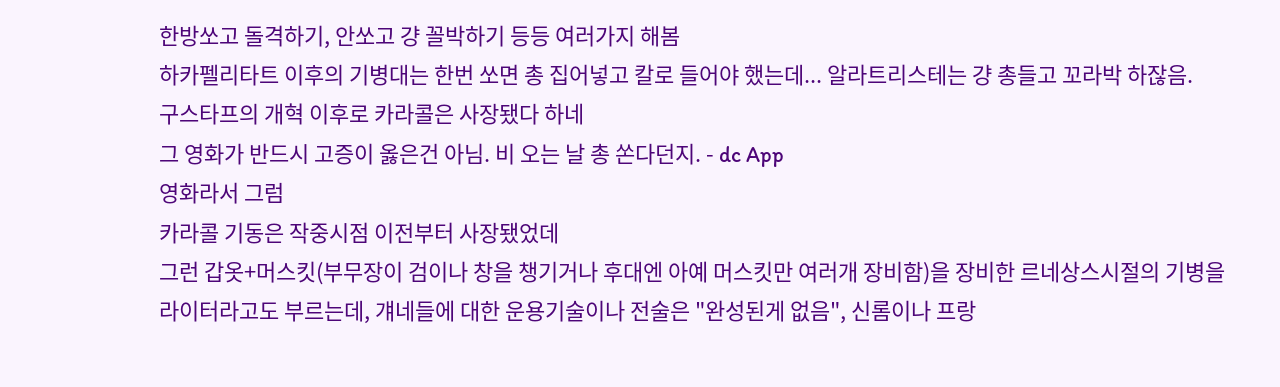한방쏘고 돌격하기, 안쏘고 걍 꼴박하기 등등 여러가지 해봄
하카펠리타트 이후의 기병대는 한번 쏘면 총 집어넣고 칼로 들어야 했는데... 알라트리스테는 걍 총들고 꼬라박 하잖음.
구스타프의 개혁 이후로 카라콜은 사장됐다 하네
그 영화가 반드시 고증이 옳은건 아님. 비 오는 날 총 쏜다던지. - dc App
영화라서 그럼
카라콜 기동은 작중시점 이전부터 사장됐었데
그런 갑옷+머스킷(부무장이 검이나 창을 챙기거나 후대엔 아예 머스킷만 여러개 장비함)을 장비한 르네상스시절의 기병을 라이터라고도 부르는데, 걔네들에 대한 운용기술이나 전술은 "완성된게 없음", 신롬이나 프랑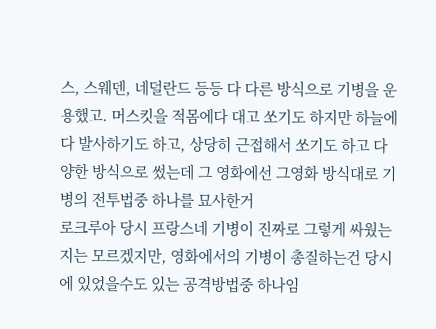스, 스웨덴, 네덜란드 등등 다 다른 방식으로 기병을 운용했고. 머스킷을 적몸에다 대고 쏘기도 하지만 하늘에다 발사하기도 하고, 상당히 근접해서 쏘기도 하고 다양한 방식으로 썼는데 그 영화에선 그영화 방식대로 기병의 전투법중 하나를 묘사한거
로크루아 당시 프랑스네 기병이 진짜로 그렇게 싸웠는지는 모르겠지만, 영화에서의 기병이 총질하는건 당시에 있었을수도 있는 공격방법중 하나임